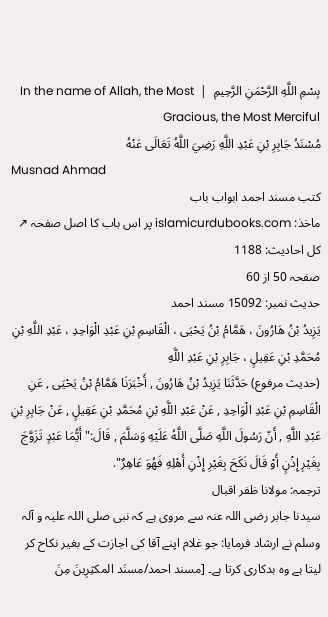بِسْمِ اللَّهِ الرَّحْمَنِ الرَّحِيمِ  |  In the name of Allah, the Most Gracious, the Most Merciful
مُسْنَدُ جَابِرِ بْنِ عَبْدِ اللَّهِ رَضِيَ اللَّهُ تَعَالَى عَنْهُ
Musnad Ahmad
کتب مسند احمد ابواب باب
ماخذ: islamicurdubooks.com پر اس باب کا اصل صفحہ ↗
کل احادیث: 1188
صفحہ 50 از 60
حدیث نمبر: 15092 مسند احمد
يَزِيدُ بْنُ هَارُونَ ، هَمَّامُ بْنُ يَحْيَى ، الْقَاسِمِ بْنِ عَبْدِ الْوَاحِدِ ، عَبْدِ اللَّهِ بْنِ مُحَمَّدِ بْنِ عَقِيلٍ ، جَابِرِ بْنِ عَبْدِ اللَّهِ
(حديث مرفوع) حَدَّثَنَا يَزِيدُ بْنُ هَارُونَ , أَخْبَرَنَا هَمَّامُ بْنُ يَحْيَى , عَنِ الْقَاسِمِ بْنِ عَبْدِ الْوَاحِدِ , عَنْ عَبْدِ اللَّهِ بْنِ مُحَمَّدِ بْنِ عَقِيلٍ , عَنْ جَابِرِ بْنِ عَبْدِ اللَّهِ , أَنّ رَسُولَ اللَّهِ صَلَّى اللَّهُ عَلَيْهِ وَسَلَّمَ , قَالَ:" أَيُّمَا عَبْدٍ تَزَوَّجَ بِغَيْرِ إِذْنٍ أَوْ قَالَ نَكَحَ بِغَيْرِ إِذْنِ أَهْلِهِ فَهُوَ عَاهِرٌ".
ترجمہ: مولانا ظفر اقبال
سیدنا جابر رضی اللہ عنہ سے مروی ہے کہ نبی صلی اللہ علیہ و آلہ وسلم نے ارشاد فرمایا: جو غلام اپنے آقا کی اجازت کے بغیر نکاح کر لیتا ہے وہ بدکاری کرتا ہے۔ [مسند احمد/مسنَد المكثِرِینَ مِنَ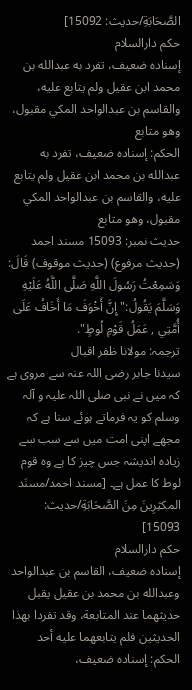الصَّحَابَةِ/حدیث: 15092]
حکم دارالسلام
إسناده ضعيف، تفرد به عبدالله بن محمد ابن عقيل ولم يتابع عليه، والقاسم بن عبدالواحد المكي مقبول، وهو متابع
الحكم: إسناده ضعيف، تفرد به عبدالله بن محمد ابن عقيل ولم يتابع عليه، والقاسم بن عبدالواحد المكي مقبول، وهو متابع
حدیث نمبر: 15093 مسند احمد
(حديث مرفوع) (حديث موقوف) قَالَ: وَسَمِعْتُ رَسُولَ اللَّهِ صَلَّى اللَّهُ عَلَيْهِ وَسَلَّمَ يَقُولُ:" إِنَّ أَخْوَفَ مَا أَخَافُ عَلَى أُمَّتِي , عَمَلُ قَوْمِ لُوطٍ".
ترجمہ: مولانا ظفر اقبال
سیدنا جابر رضی اللہ عنہ سے مروی ہے کہ میں نے نبی صلی اللہ علیہ و آلہ وسلم کو یہ فرماتے ہوئے سنا ہے کہ مجھے اپنی امت میں سے سب سے زیادہ اندیشہ جس چیز کا ہے وہ قوم لوط کا عمل ہے۔ [مسند احمد/مسنَد المكثِرِینَ مِنَ الصَّحَابَةِ/حدیث: 15093]
حکم دارالسلام
إسناده ضعيف، القاسم بن عبدالواحد وعبدالله بن محمد بن عقيل يقبل حديثهما عند المتابعة، وقد تفردا بهذا الحديثين فلم يتابعهما عليه أحد
الحكم: إسناده ضعيف،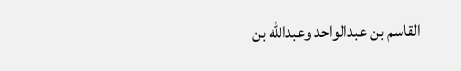القاسم بن عبدالواحد وعبدالله بن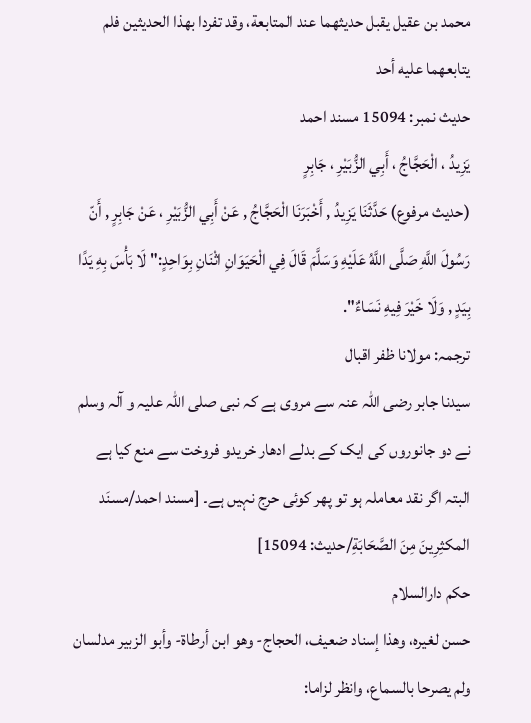محمد بن عقيل يقبل حديثهما عند المتابعة، وقد تفردا بهذا الحديثين فلم يتابعهما عليه أحد
حدیث نمبر: 15094 مسند احمد
يَزِيدُ ، الْحَجَّاجُ ، أَبِي الزُّبَيْرِ ، جَابِرٍ
(حديث مرفوع) حَدَّثَنَا يَزِيدُ , أَخْبَرَنَا الْحَجَّاجُ , عَنْ أَبِي الزُّبَيْرِ ، عَنْ جَابِرٍ , أَنّ رَسُولَ اللَّهِ صَلَّى اللَّهُ عَلَيْهِ وَسَلَّمَ قَالَ فِي الْحَيَوَانِ اثْنَانِ بِوَاحِدٍ:" لَا بَأْسَ بِهِ يَدًا بِيَدٍ , وَلَا خَيْرَ فِيهِ نَسَاءٌ".
ترجمہ: مولانا ظفر اقبال
سیدنا جابر رضی اللہ عنہ سے مروی ہے کہ نبی صلی اللہ علیہ و آلہ وسلم نے دو جانوروں کی ایک کے بدلے ادھار خریدو فروخت سے منع کیا ہے البتہ اگر نقد معاملہ ہو تو پھر کوئی حرج نہیں ہے۔ [مسند احمد/مسنَد المكثِرِینَ مِنَ الصَّحَابَةِ/حدیث: 15094]
حکم دارالسلام
حسن لغيره، وهذا إسناد ضعيف، الحجاج- وهو ابن أرطاة- وأبو الزبير مدلسان ولم يصرحا بالسماع، وانظر لزاما: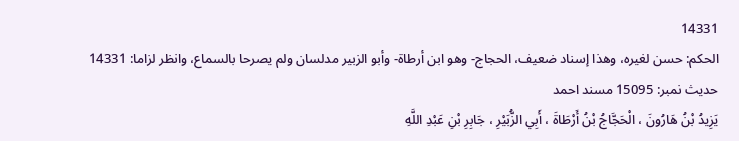14331
الحكم: حسن لغيره، وهذا إسناد ضعيف، الحجاج- وهو ابن أرطاة- وأبو الزبير مدلسان ولم يصرحا بالسماع، وانظر لزاما: 14331
حدیث نمبر: 15095 مسند احمد
يَزِيدُ بْنُ هَارُونَ ، الْحَجَّاجُ بْنُ أَرْطَاةَ ، أَبِي الزُّبَيْرِ ، جَابِرِ بْنِ عَبْدِ اللَّهِ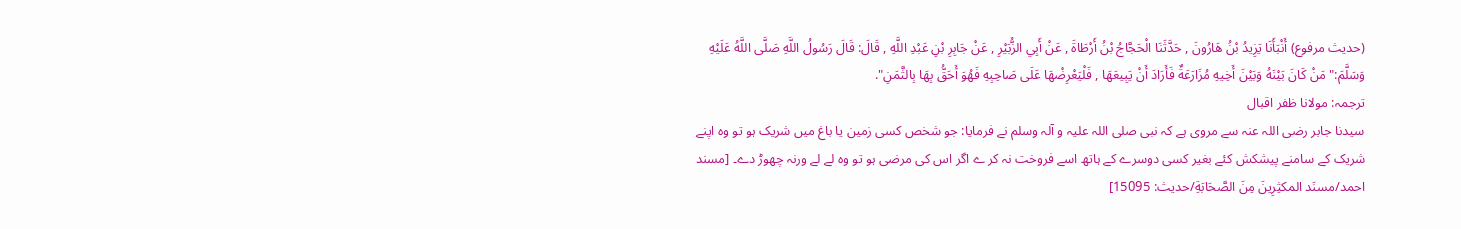(حديث مرفوع) أَنْبَأَنَا يَزِيدُ بْنُ هَارُونَ , حَدَّثَنَا الْحَجَّاجُ بْنُ أَرْطَاةَ , عَنْ أَبِي الزُّبَيْرِ , عَنْ جَابِرِ بْنِ عَبْدِ اللَّهِ , قَالَ: قَالَ رَسُولُ اللَّهِ صَلَّى اللَّهُ عَلَيْهِ وَسَلَّمَ:" مَنْ كَانَ بَيْنَهُ وَبَيْنَ أَخِيهِ مُزَارَعَةٌ فَأَرَادَ أَنْ يَبِيعَهَا , فَلْيَعْرِضْهَا عَلَى صَاحِبِهِ فَهُوَ أَحَقُّ بِهَا بِالثَّمَنِ".
ترجمہ: مولانا ظفر اقبال
سیدنا جابر رضی اللہ عنہ سے مروی ہے کہ نبی صلی اللہ علیہ و آلہ وسلم نے فرمایا: جو شخص کسی زمین یا باغ میں شریک ہو تو وہ اپنے شریک کے سامنے پیشکش کئے بغیر کسی دوسرے کے ہاتھ اسے فروخت نہ کر ے اگر اس کی مرضی ہو تو وہ لے لے ورنہ چھوڑ دے۔ [مسند احمد/مسنَد المكثِرِینَ مِنَ الصَّحَابَةِ/حدیث: 15095]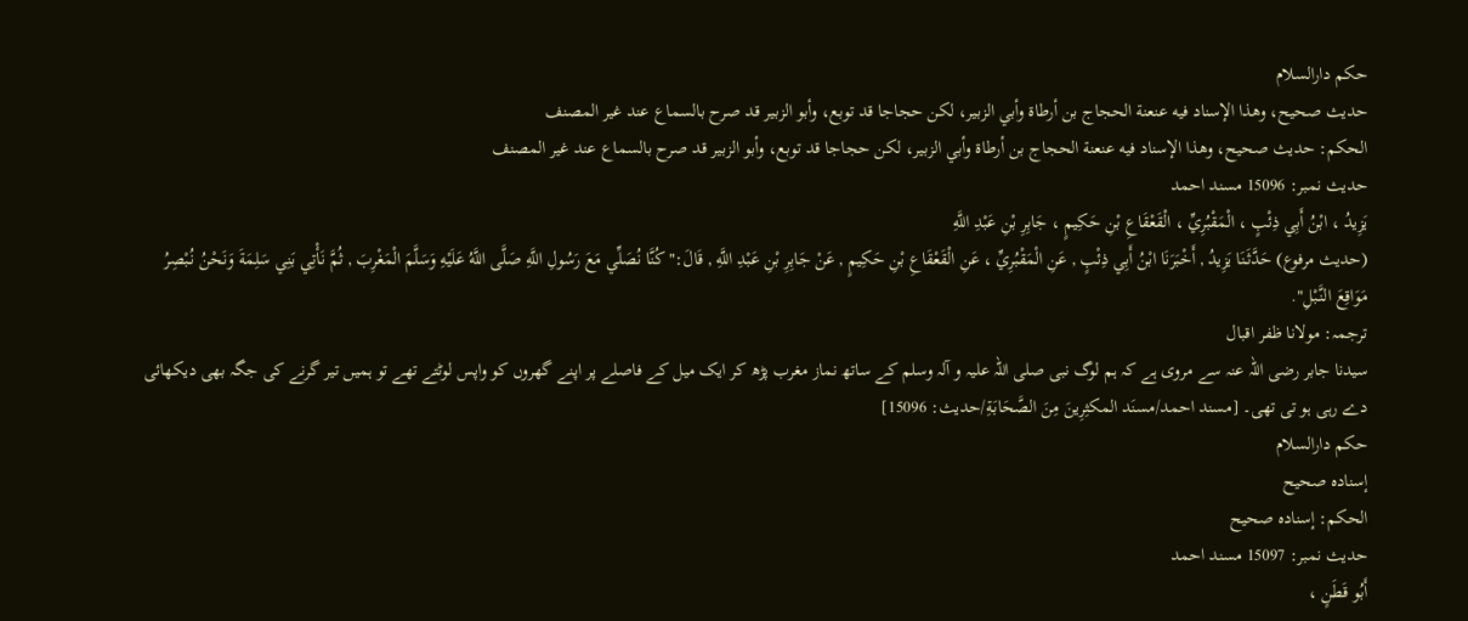حکم دارالسلام
حديث صحيح، وهذا الإسناد فيه عنعنة الحجاج بن أرطاة وأبي الزبير، لكن حجاجا قد توبع، وأبو الزبير قد صرح بالسماع عند غير المصنف
الحكم: حديث صحيح، وهذا الإسناد فيه عنعنة الحجاج بن أرطاة وأبي الزبير، لكن حجاجا قد توبع، وأبو الزبير قد صرح بالسماع عند غير المصنف
حدیث نمبر: 15096 مسند احمد
يَزِيدُ ، ابْنُ أَبِي ذِئْبٍ ، الْمَقْبُرِيِّ ، الْقَعْقَاعِ بْنِ حَكِيمٍ ، جَابِرِ بْنِ عَبْدِ اللَّهِ
(حديث مرفوع) حَدَّثَنَا يَزِيدُ , أَخْبَرَنَا ابْنُ أَبِي ذِئْبٍ , عَنِ الْمَقْبُرِيِّ ، عَنِ الْقَعْقَاعِ بْنِ حَكِيمٍ , عَنْ جَابِرِ بْنِ عَبْدِ اللَّهِ , قَالَ:" كُنَّا نُصَلِّي مَعَ رَسُولِ اللَّهِ صَلَّى اللَّهُ عَلَيْهِ وَسَلَّمَ الْمَغْرِبَ , ثُمَّ نَأْتِي بَنِي سَلِمَةَ وَنَحْنُ نُبْصِرُ مَوَاقِعَ النَّبْلِ".
ترجمہ: مولانا ظفر اقبال
سیدنا جابر رضی اللہ عنہ سے مروی ہے کہ ہم لوگ نبی صلی اللہ علیہ و آلہ وسلم کے ساتھ نماز مغرب پڑھ کر ایک میل کے فاصلے پر اپنے گھروں کو واپس لوٹتے تھے تو ہمیں تیر گرنے کی جگہ بھی دیکھائی دے رہی ہو تی تھی۔ [مسند احمد/مسنَد المكثِرِینَ مِنَ الصَّحَابَةِ/حدیث: 15096]
حکم دارالسلام
إسناده صحيح
الحكم: إسناده صحيح
حدیث نمبر: 15097 مسند احمد
أَبُو قَطَنٍ ،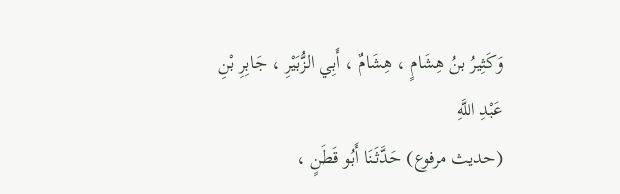وَكَثِيرُ بنُ هِشَامٍ ، هِشَامٌ ، أَبِي الزُّبَيْرِ ، جَابِرِ بْنِ عَبْدِ اللَّهِ
(حديث مرفوع) حَدَّثَنَا أَبُو قَطَنٍ ،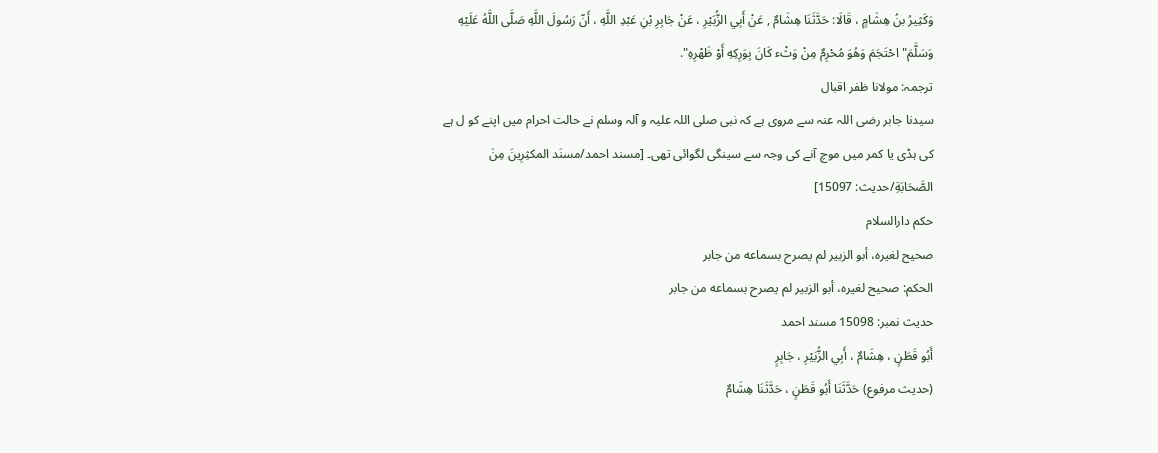وَكَثِيرُ بنُ هِشَامٍ ، قَالَا: حَدَّثَنَا هِشَامٌ , عَنْ أَبِي الزُّبَيْرِ ، عَنْ جَابِرِ بْنِ عَبْدِ اللَّهِ ، أَنّ رَسُولَ اللَّهِ صَلَّى اللَّهُ عَلَيْهِ وَسَلَّمَ" احْتَجَمَ وَهُوَ مُحْرِمٌ مِنْ وَثْء كَانَ بِوَرِكِهِ أَوْ ظَهْرِهِ".
ترجمہ: مولانا ظفر اقبال
سیدنا جابر رضی اللہ عنہ سے مروی ہے کہ نبی صلی اللہ علیہ و آلہ وسلم نے حالت احرام میں اپنے کو ل ہے کی ہڈی یا کمر میں موچ آنے کی وجہ سے سینگی لگوائی تھی۔ [مسند احمد/مسنَد المكثِرِینَ مِنَ الصَّحَابَةِ/حدیث: 15097]
حکم دارالسلام
صحيح لغيره، أبو الزبير لم يصرح بسماعه من جابر
الحكم: صحيح لغيره، أبو الزبير لم يصرح بسماعه من جابر
حدیث نمبر: 15098 مسند احمد
أَبُو قَطَنٍ ، هِشَامٌ ، أَبِي الزُّبَيْرِ ، جَابِرٍ
(حديث مرفوع) حَدَّثَنَا أَبُو قَطَنٍ ، حَدَّثَنَا هِشَامٌ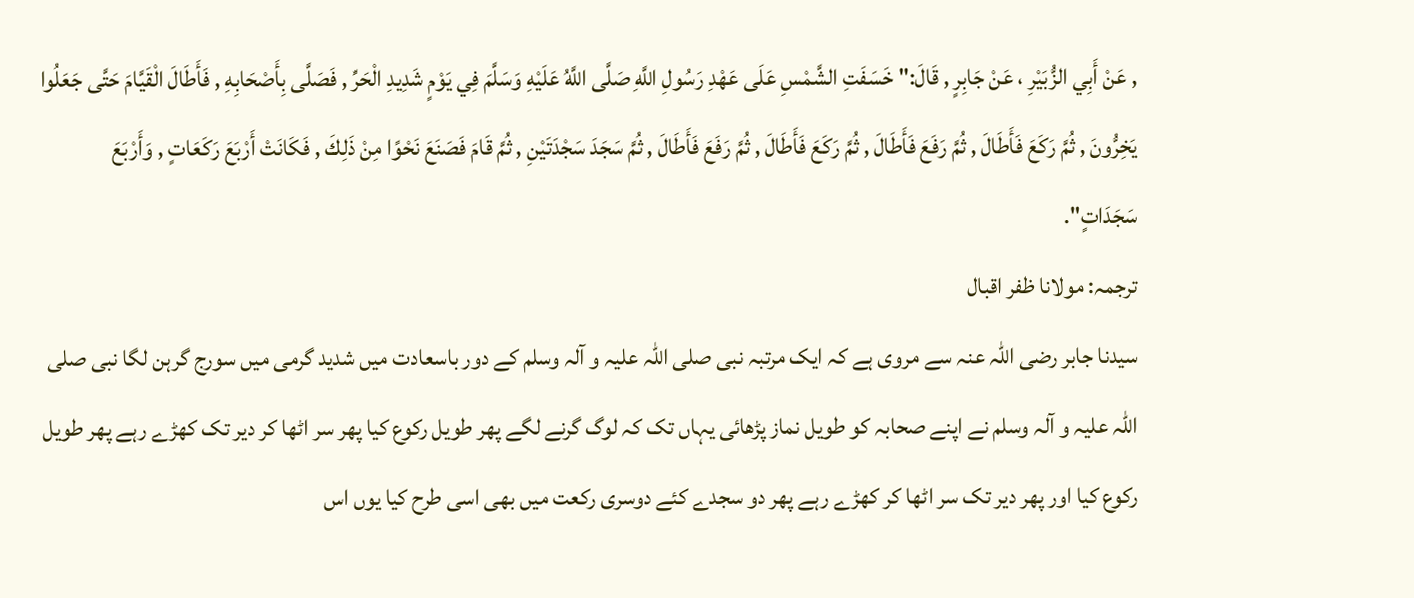, عَنْ أَبِي الزُّبَيْرِ ، عَنْ جَابِرٍ , قَالَ:" خَسَفَتِ الشَّمْسِ عَلَى عَهْدِ رَسُولِ اللَّهِ صَلَّى اللَّهُ عَلَيْهِ وَسَلَّمَ فِي يَوْمٍ شَدِيدِ الْحَرِّ , فَصَلَّى بِأَصْحَابِهِ , فَأَطَالَ الْقَيَّامَ حَتَّى جَعَلُوا يَخِرُّونَ , ثُمَّ رَكَعَ فَأَطَالَ , ثُمَّ رَفَعَ فَأَطَالَ , ثُمَّ رَكَعَ فَأَطَالَ , ثُمَّ رَفَعَ فَأَطَالَ , ثُمَّ سَجَدَ سَجْدَتَيْنِ , ثُمَّ قَامَ فَصَنَعَ نَحْوًا مِنْ ذَلِكَ , فَكَانَتْ أَرْبَعَ رَكَعَاتٍ , وَأَرْبَعَ سَجَدَاتٍ".
ترجمہ: مولانا ظفر اقبال
سیدنا جابر رضی اللہ عنہ سے مروی ہے کہ ایک مرتبہ نبی صلی اللہ علیہ و آلہ وسلم کے دور باسعادت میں شدید گرمی میں سورج گرہن لگا نبی صلی اللہ علیہ و آلہ وسلم نے اپنے صحابہ کو طویل نماز پڑھائی یہاں تک کہ لوگ گرنے لگے پھر طویل رکوع کیا پھر سر اٹھا کر دیر تک کھڑے رہے پھر طویل رکوع کیا اور پھر دیر تک سر اٹھا کر کھڑے رہے پھر دو سجدے کئے دوسری رکعت میں بھی اسی طرح کیا یوں اس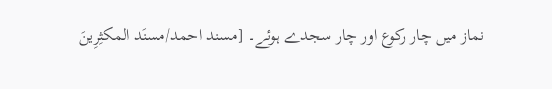نماز میں چار رکوع اور چار سجدے ہوئے۔ [مسند احمد/مسنَد المكثِرِینَ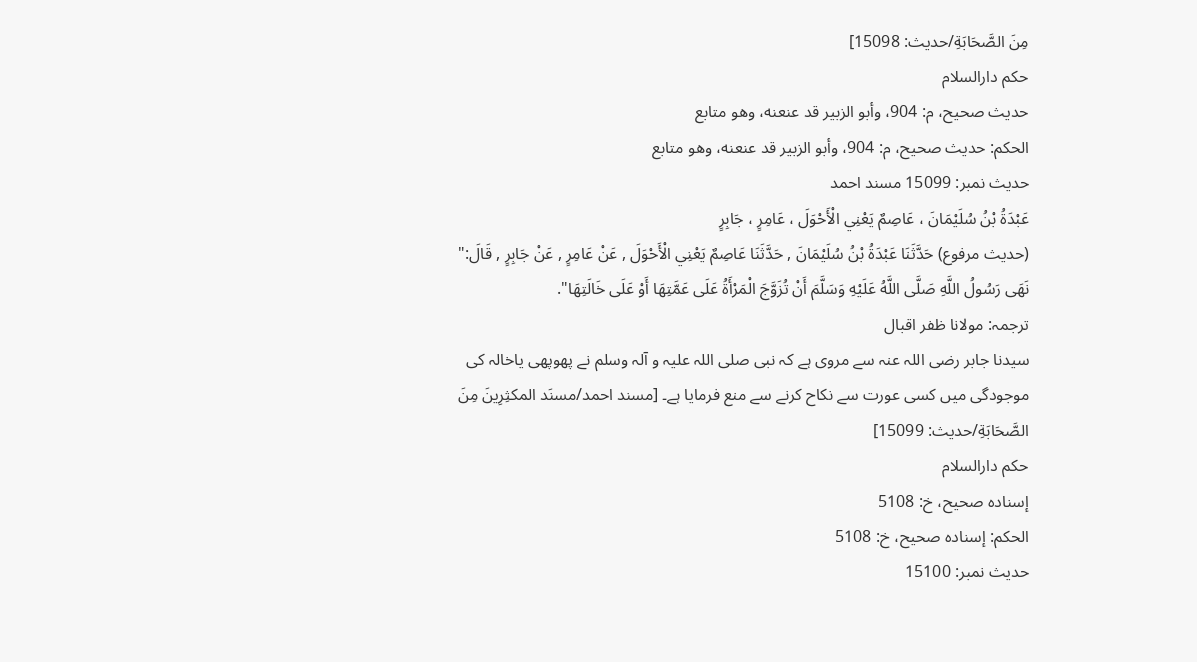مِنَ الصَّحَابَةِ/حدیث: 15098]
حکم دارالسلام
حديث صحيح، م: 904، وأبو الزبير قد عنعنه، وهو متابع
الحكم: حديث صحيح، م: 904، وأبو الزبير قد عنعنه، وهو متابع
حدیث نمبر: 15099 مسند احمد
عَبْدَةُ بْنُ سُلَيْمَانَ ، عَاصِمٌ يَعْنِي الْأَحْوَلَ ، عَامِرٍ ، جَابِرٍ
(حديث مرفوع) حَدَّثَنَا عَبْدَةُ بْنُ سُلَيْمَانَ , حَدَّثَنَا عَاصِمٌ يَعْنِي الْأَحْوَلَ , عَنْ عَامِرٍ , عَنْ جَابِرٍ , قَالَ:" نَهَى رَسُولُ اللَّهِ صَلَّى اللَّهُ عَلَيْهِ وَسَلَّمَ أَنْ تُزَوَّجَ الْمَرْأَةُ عَلَى عَمَّتِهَا أَوْ عَلَى خَالَتِهَا".
ترجمہ: مولانا ظفر اقبال
سیدنا جابر رضی اللہ عنہ سے مروی ہے کہ نبی صلی اللہ علیہ و آلہ وسلم نے پھوپھی یاخالہ کی موجودگی میں کسی عورت سے نکاح کرنے سے منع فرمایا ہے۔ [مسند احمد/مسنَد المكثِرِینَ مِنَ الصَّحَابَةِ/حدیث: 15099]
حکم دارالسلام
إسناده صحيح، خ: 5108
الحكم: إسناده صحيح، خ: 5108
حدیث نمبر: 15100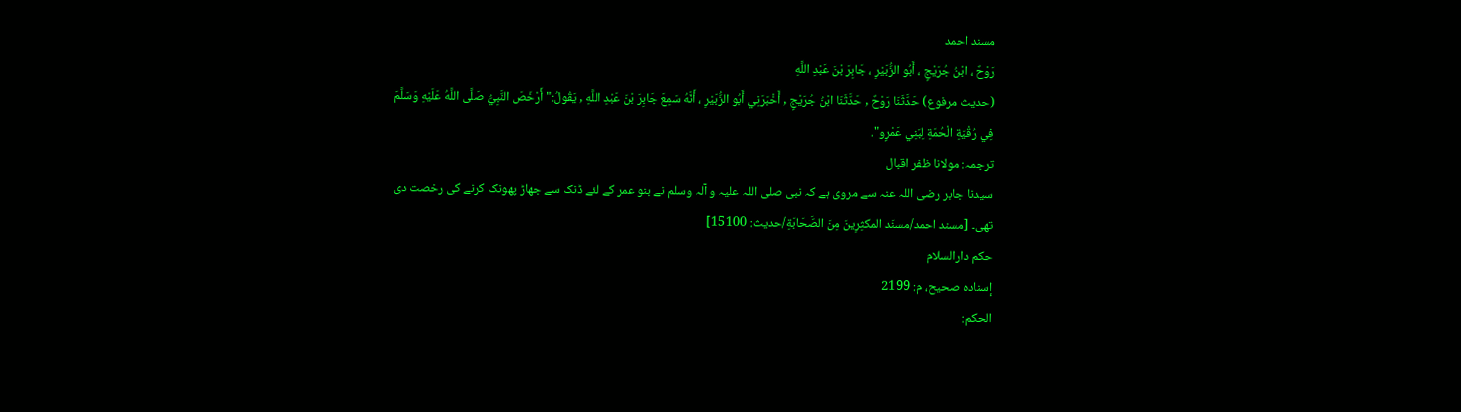مسند احمد
رَوْحٌ ، ابْنُ جُرَيْجٍ ، أَبُو الزُّبَيْرِ ، جَابِرَ بْنَ عَبْدِ اللَّهِ
(حديث مرفوع) حَدَّثَنَا رَوْحٌ , حَدَّثَنَا ابْنُ جُرَيْجٍ , أَخْبَرَنِي أَبُو الزُّبَيْرِ ، أَنَّهُ سَمِعَ جَابِرَ بْنَ عَبْدِ اللَّهِ , يَقُولُ:" أَرْخَصَ النَّبِيُّ صَلَّى اللَّهُ عَلَيْهِ وَسَلَّمَ فِي رُقْيَةِ الْحُمَةِ لِبَنِي عَمْرٍو".
ترجمہ: مولانا ظفر اقبال
سیدنا جابر رضی اللہ عنہ سے مروی ہے کہ نبی صلی اللہ علیہ و آلہ وسلم نے بنو عمر کے لئے ڈنک سے جھاڑ پھونک کرنے کی رخصت دی تھی۔ [مسند احمد/مسنَد المكثِرِینَ مِنَ الصَّحَابَةِ/حدیث: 15100]
حکم دارالسلام
إسناده صحيح، م: 2199
الحكم: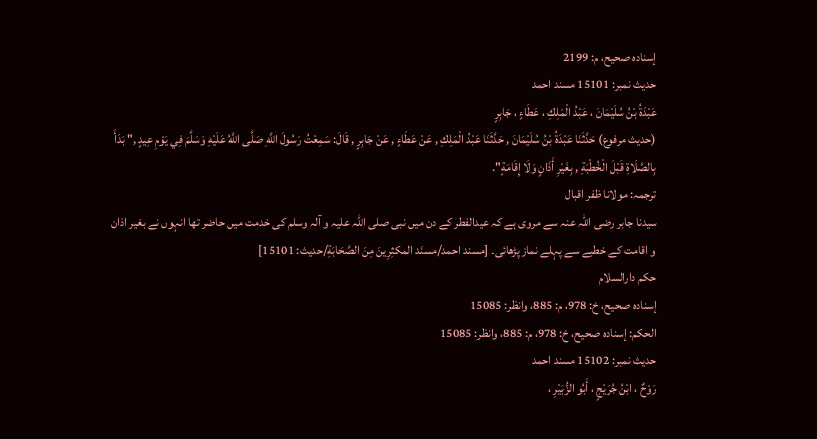إسناده صحيح، م: 2199
حدیث نمبر: 15101 مسند احمد
عَبْدَةُ بْنُ سُلَيْمَانَ ، عَبْدُ الْمَلِكِ ، عَطَاءٍ ، جَابِرٍ
(حديث مرفوع) حَدَّثَنَا عَبْدَةُ بْنُ سُلَيْمَانَ , حَدَّثَنَا عَبْدُ الْمَلِكِ , عَنْ عَطَاءٍ , عَنْ جَابِرٍ , قَالَ: سَمِعْتُ رَسُولَ اللَّهِ صَلَّى اللَّهُ عَلَيْهِ وَسَلَّمَ فِي يَوْمِ عِيدٍ ," بَدَأَ بِالصَّلَاةِ قَبْلَ الْخُطْبَةِ , بِغَيْرِ أَذَانٍ وَلَا إِقَامَةٍ".
ترجمہ: مولانا ظفر اقبال
سیدنا جابر رضی اللہ عنہ سے مروی ہے کہ عیدالفطر کے دن میں نبی صلی اللہ علیہ و آلہ وسلم کی خدمت میں حاضر تھا انہوں نے بغیر اذان و اقامت کے خطبے سے پہلے نماز پڑھائی۔ [مسند احمد/مسنَد المكثِرِینَ مِنَ الصَّحَابَةِ/حدیث: 15101]
حکم دارالسلام
إسناده صحيح، خ: 978، م: 885، وانظر: 15085
الحكم: إسناده صحيح، خ: 978، م: 885، وانظر: 15085
حدیث نمبر: 15102 مسند احمد
رَوْحٌ ، ابْنُ جُرَيْجٍ ، أَبُو الزُّبَيْرِ ،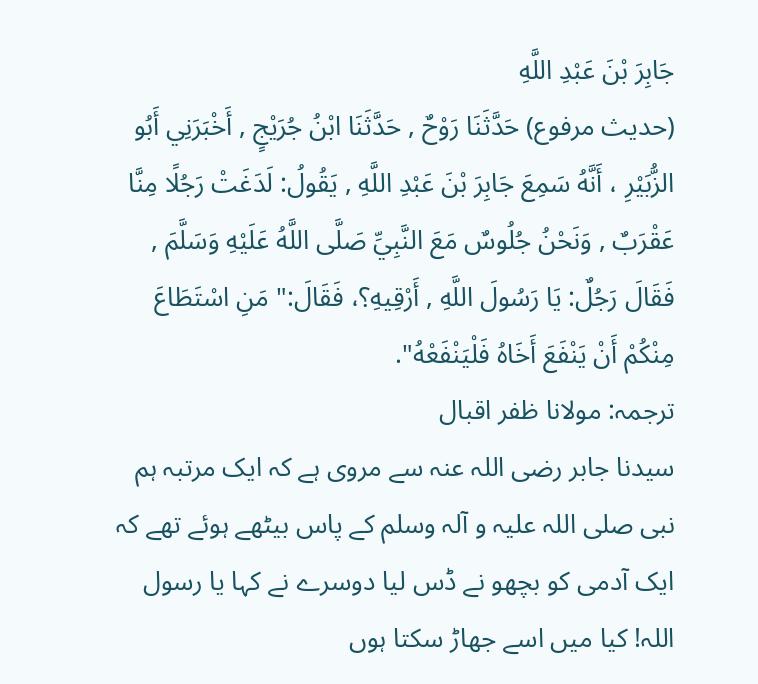جَابِرَ بْنَ عَبْدِ اللَّهِ
(حديث مرفوع) حَدَّثَنَا رَوْحٌ , حَدَّثَنَا ابْنُ جُرَيْجٍ , أَخْبَرَنِي أَبُو الزُّبَيْرِ ، أَنَّهُ سَمِعَ جَابِرَ بْنَ عَبْدِ اللَّهِ , يَقُولُ: لَدَغَتْ رَجُلًا مِنَّا عَقْرَبٌ , وَنَحْنُ جُلُوسٌ مَعَ النَّبِيِّ صَلَّى اللَّهُ عَلَيْهِ وَسَلَّمَ , فَقَالَ رَجُلٌ: يَا رَسُولَ اللَّهِ , أَرْقِيهِ؟، فَقَالَ:" مَنِ اسْتَطَاعَ مِنْكُمْ أَنْ يَنْفَعَ أَخَاهُ فَلْيَنْفَعْهُ".
ترجمہ: مولانا ظفر اقبال
سیدنا جابر رضی اللہ عنہ سے مروی ہے کہ ایک مرتبہ ہم نبی صلی اللہ علیہ و آلہ وسلم کے پاس بیٹھے ہوئے تھے کہ ایک آدمی کو بچھو نے ڈس لیا دوسرے نے کہا یا رسول اللہ! کیا میں اسے جھاڑ سکتا ہوں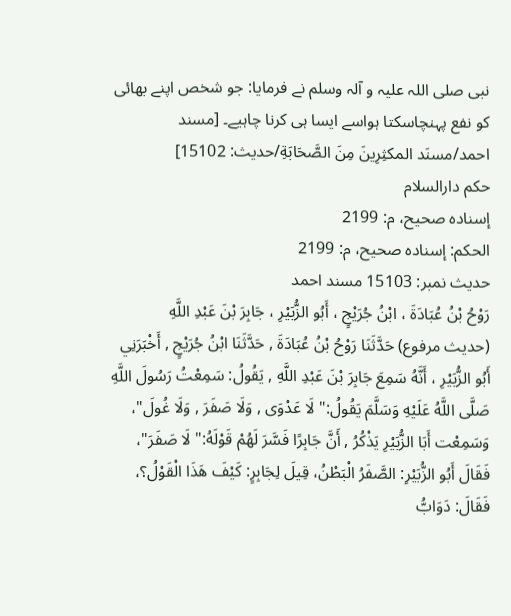نبی صلی اللہ علیہ و آلہ وسلم نے فرمایا: جو شخص اپنے بھائی کو نفع پہنچاسکتا ہواسے ایسا ہی کرنا چاہیے۔ [مسند احمد/مسنَد المكثِرِینَ مِنَ الصَّحَابَةِ/حدیث: 15102]
حکم دارالسلام
إسناده صحيح، م: 2199
الحكم: إسناده صحيح، م: 2199
حدیث نمبر: 15103 مسند احمد
رَوْحُ بْنُ عُبَادَةَ ، ابْنُ جُرَيْجٍ ، أَبُو الزُّبَيْرِ ، جَابِرَ بْنَ عَبْدِ اللَّهِ
(حديث مرفوع) حَدَّثَنَا رَوْحُ بْنُ عُبَادَةَ , حَدَّثَنَا ابْنُ جُرَيْجٍ , أَخْبَرَنِي أَبُو الزُّبَيْرِ ، أَنَّهُ سَمِعَ جَابِرَ بْنَ عَبْدِ اللَّهِ , يَقُولُ: سَمِعْتُ رَسُولَ اللَّهِ صَلَّى اللَّهُ عَلَيْهِ وَسَلَّمَ يَقُولُ:" لَا عَدْوَى , وَلَا صَفَرَ , وَلَا غُولَ"، وَسَمِعْت أَبَا الزُّبَيْرِ يَذْكُرُ , أَنَّ جَابِرًا فَسَّرَ لَهُمْ قَوْلَهُ:" لَا صَفَرَ"، فَقَالَ أَبُو الزُّبَيْرِ: الصَّفَرُ الْبَطْنُ، قِيلَ لِجَابِرٍ: كَيْفَ هَذَا الْقَوْلُ؟، فَقَالَ: دَوَابُّ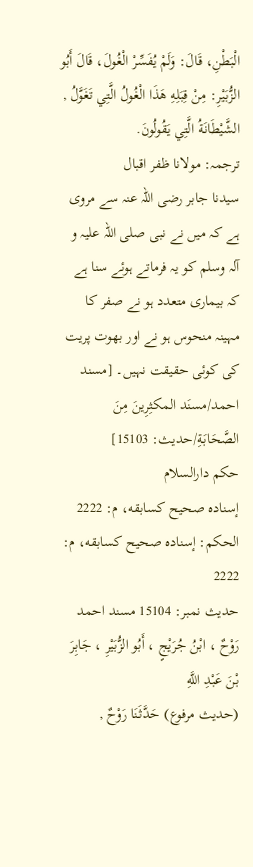الْبَطْنِ، قَالَ: وَلَمْ يُفَسِّرْ الْغُولَ، قَالَ أَبُو الزُّبَيْرِ: مِنْ قِبَلِهِ هَذَا الْغُولُ الَّتِي تَغَوَّلُ , الشَّيْطَانَةُ الَّتِي يَقُولُونَ.
ترجمہ: مولانا ظفر اقبال
سیدنا جابر رضی اللہ عنہ سے مروی ہے کہ میں نے نبی صلی اللہ علیہ و آلہ وسلم کو یہ فرماتے ہوئے سنا ہے کہ بیماری متعدد ہو نے صفر کا مہینہ منحوس ہو نے اور بھوت پریت کی کوئی حقیقت نہیں۔ [مسند احمد/مسنَد المكثِرِینَ مِنَ الصَّحَابَةِ/حدیث: 15103]
حکم دارالسلام
إسناده صحيح كسابقه، م: 2222
الحكم: إسناده صحيح كسابقه، م: 2222
حدیث نمبر: 15104 مسند احمد
رَوْحٌ ، ابْنُ جُرَيْجٍ ، أَبُو الزُّبَيْرِ ، جَابِرَ بْنَ عَبْدِ اللَّهِ
(حديث مرفوع) حَدَّثَنَا رَوْحٌ ,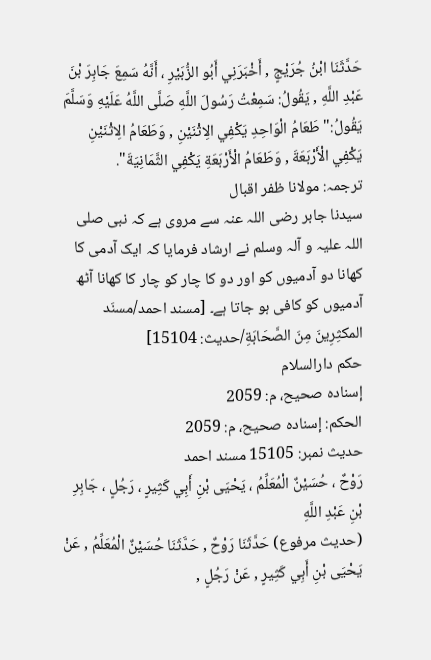حَدَّثَنَا ابْنُ جُرَيْجٍ , أَخْبَرَنِي أَبُو الزُّبَيْرِ ، أَنَّهُ سَمِعَ جَابِرَ بْنَ عَبْدِ اللَّهِ , يَقُولُ: سَمِعْتُ رَسُولَ اللَّهِ صَلَّى اللَّهُ عَلَيْهِ وَسَلَّمَ يَقُولُ:" طَعَامُ الْوَاحِدِ يَكْفِي الِاثْنَيْنِ , وَطَعَامُ الِاثْنَيْنِ يَكْفِي الْأَرْبَعَةَ , وَطَعَامُ الْأَرْبَعَةِ يَكْفِي الثَّمَانِيَةَ".
ترجمہ: مولانا ظفر اقبال
سیدنا جابر رضی اللہ عنہ سے مروی ہے کہ نبی صلی اللہ علیہ و آلہ وسلم نے ارشاد فرمایا کہ ایک آدمی کا کھانا دو آدمیوں کو اور دو کا چار کو چار کا کھانا آٹھ آدمیوں کو کافی ہو جاتا ہے۔ [مسند احمد/مسنَد المكثِرِینَ مِنَ الصَّحَابَةِ/حدیث: 15104]
حکم دارالسلام
إسناده صحيح، م: 2059
الحكم: إسناده صحيح، م: 2059
حدیث نمبر: 15105 مسند احمد
رَوْحٌ ، حُسَيْنٌ الْمُعَلِّمُ ، يَحْيَى بْنِ أَبِي كَثِيرٍ ، رَجُلٍ ، جَابِرِ بْنِ عَبْدِ اللَّهِ
(حديث مرفوع) حَدَّثَنَا رَوْحٌ , حَدَّثَنَا حُسَيْنٌ الْمُعَلِّمُ , عَنْ يَحْيَى بْنِ أَبِي كَثِيرٍ , عَنْ رَجُلٍ ,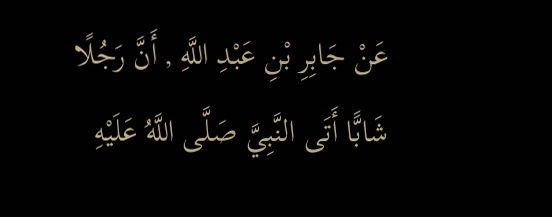عَنْ جَابِرِ بْنِ عَبْدِ اللَّهِ , أَنَّ رَجُلًا شَابًّا أَتَى النَّبِيَّ صَلَّى اللَّهُ عَلَيْهِ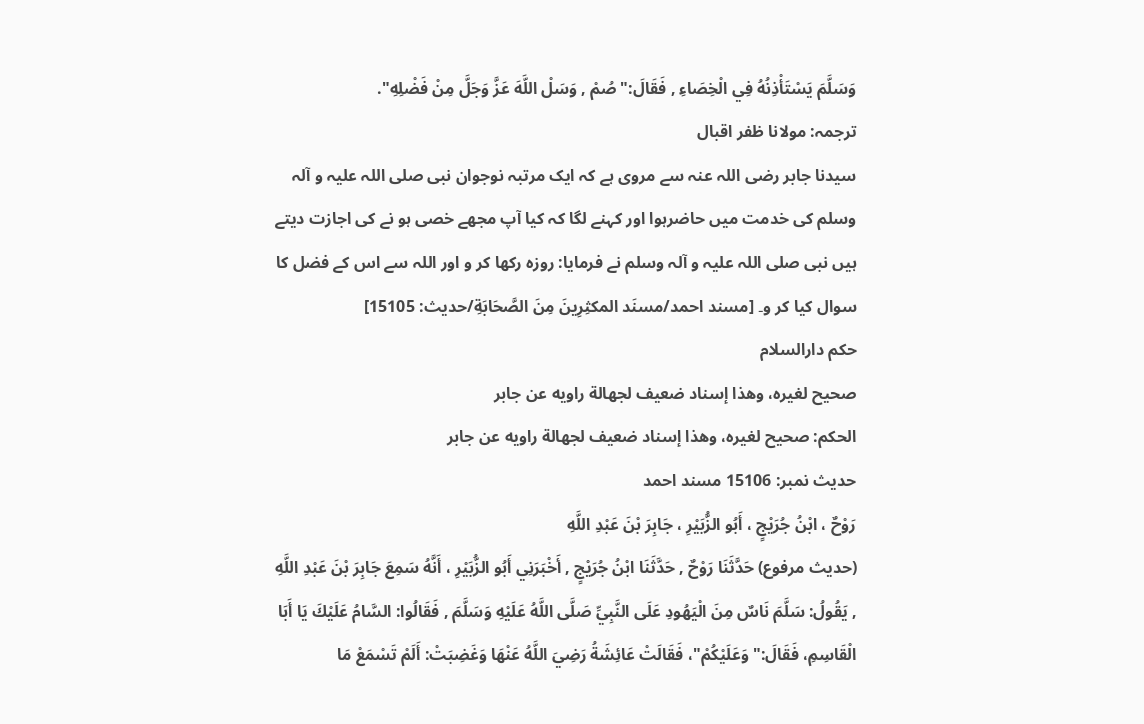وَسَلَّمَ يَسْتَأْذِنُهُ فِي الْخِصَاءِ , فَقَالَ:" صُمْ , وَسَلْ اللَّهَ عَزَّ وَجَلَّ مِنْ فَضْلِهِ".
ترجمہ: مولانا ظفر اقبال
سیدنا جابر رضی اللہ عنہ سے مروی ہے کہ ایک مرتبہ نوجوان نبی صلی اللہ علیہ و آلہ وسلم کی خدمت میں حاضرہوا اور کہنے لگا کہ کیا آپ مجھے خصی ہو نے کی اجازت دیتے ہیں نبی صلی اللہ علیہ و آلہ وسلم نے فرمایا: روزہ رکھا کر و اور اللہ سے اس کے فضل کا سوال کیا کر و۔ [مسند احمد/مسنَد المكثِرِینَ مِنَ الصَّحَابَةِ/حدیث: 15105]
حکم دارالسلام
صحيح لغيره، وهذا إسناد ضعيف لجهالة راويه عن جابر
الحكم: صحيح لغيره، وهذا إسناد ضعيف لجهالة راويه عن جابر
حدیث نمبر: 15106 مسند احمد
رَوْحٌ ، ابْنُ جُرَيْجٍ ، أَبُو الزُّبَيْرِ ، جَابِرَ بْنَ عَبْدِ اللَّهِ
(حديث مرفوع) حَدَّثَنَا رَوْحٌ , حَدَّثَنَا ابْنُ جُرَيْجٍ , أَخْبَرَنِي أَبُو الزُّبَيْرِ ، أَنَّهُ سَمِعَ جَابِرَ بْنَ عَبْدِ اللَّهِ , يَقُولُ: سَلَّمَ نَاسٌ مِنَ الْيَهُودِ عَلَى النَّبِيِّ صَلَّى اللَّهُ عَلَيْهِ وَسَلَّمَ , فَقَالُوا: السَّامُ عَلَيْكَ يَا أَبَا الْقَاسِمِ، فَقَالَ:" وَعَلَيْكُمْ"، فَقَالَتْ عَائِشَةُ رَضِيَ اللَّهُ عَنْهَا وَغَضِبَتْ: أَلَمْ تَسْمَعْ مَا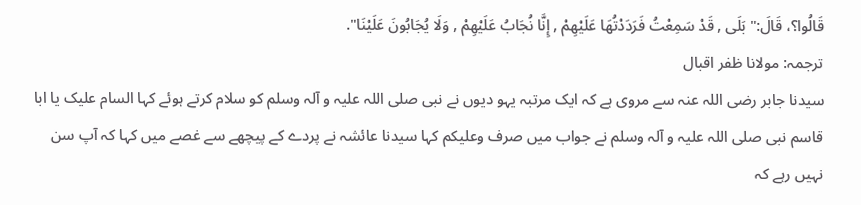قَالُوا؟، قَالَ:" بَلَى , قَدْ سَمِعْتُ فَرَدَدْتُهَا عَلَيْهِمْ , إِنَّا نُجَابُ عَلَيْهِمْ , وَلَا يُجَابُونَ عَلَيْنَا".
ترجمہ: مولانا ظفر اقبال
سیدنا جابر رضی اللہ عنہ سے مروی ہے کہ ایک مرتبہ یہو دیوں نے نبی صلی اللہ علیہ و آلہ وسلم کو سلام کرتے ہوئے کہا السام علیک یا ابا قاسم نبی صلی اللہ علیہ و آلہ وسلم نے جواب میں صرف وعلیکم کہا سیدنا عائشہ نے پردے کے پیچھے سے غصے میں کہا کہ آپ سن نہیں رہے کہ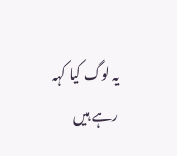یہ لوگ کیا کہہ رہے ہیں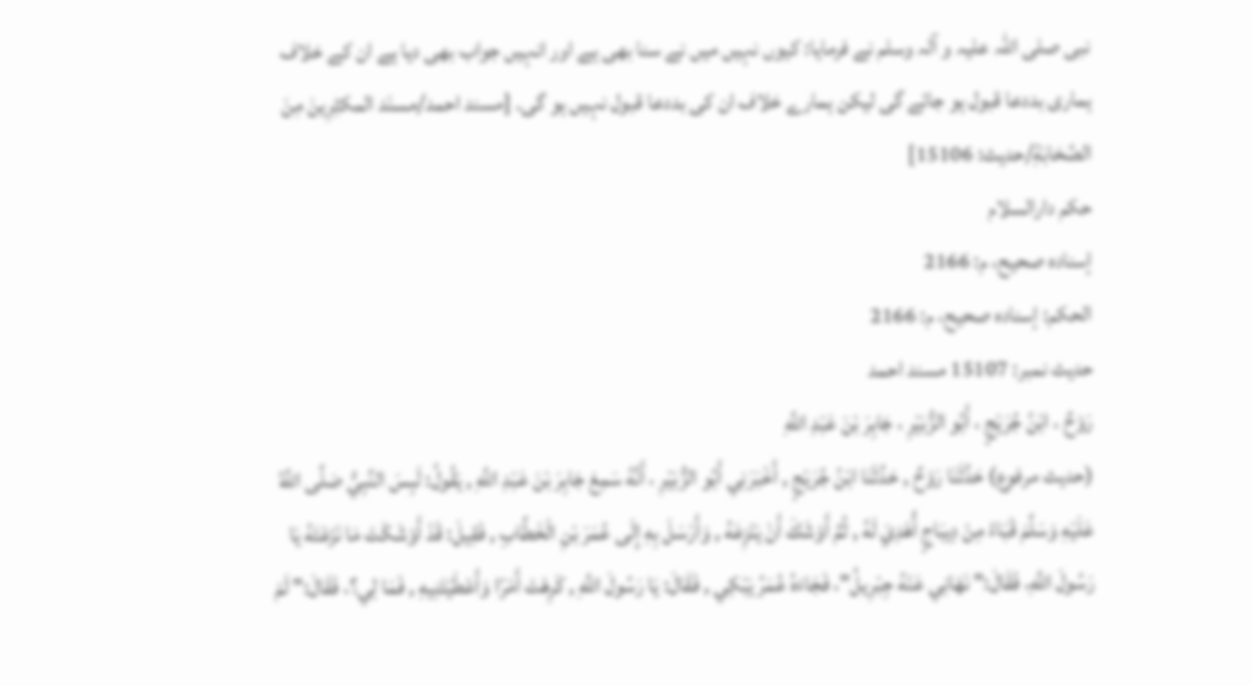نبی صلی اللہ علیہ و آلہ وسلم نے فرمایا: کیوں نہیں میں نے سنا بھی ہے اور انہیں جواب بھی دیا ہے ان کے خلاف ہماری بددعا قبول ہو جائے گی لیکن ہمارے خلاف ان کی بددعا قبول نہیں ہو گی۔ [مسند احمد/مسنَد المكثِرِینَ مِنَ الصَّحَابَةِ/حدیث: 15106]
حکم دارالسلام
إسناده صحيح، م: 2166
الحكم: إسناده صحيح، م: 2166
حدیث نمبر: 15107 مسند احمد
رَوْحٌ ، ابْنُ جُرَيْجٍ ، أَبُو الزُّبَيْرِ ، جَابِرَ بْنَ عَبْدِ اللَّهِ
(حديث مرفوع) حَدَّثَنَا رَوْحٌ , حَدَّثَنَا ابْنُ جُرَيْجٍ , أَخْبَرَنِي أَبُو الزُّبَيْرِ ، أَنَّهُ سَمِعَ جَابِرَ بْنَ عَبْدِ اللَّهِ , يَقُولُ: لَبِسَ النَّبِيُّ صَلَّى اللَّهُ عَلَيْهِ وَسَلَّمَ قَبَاءً مِنْ دِيبَاجٍ أُهْدِيَ لَهُ , ثُمَّ أَوْشَكَ أَنْ يَنْزِعَهُ , وَأَرْسَلَ بِهِ إِلَى عُمَرَ بْنِ الْخَطَّابِ , فَقِيلَ: قَدْ أَوْشَكْتَ مَا نَزَعْتَهُ يَا رَسُولَ اللَّهِ، فَقَالَ:" نَهَانِي عَنْهُ جِبْرِيلُ"، فَجَاءَهُ عُمَرُ يَبْكِي , فَقَالَ: يَا رَسُولَ اللَّهِ , كَرِهْتَ أَمْرًا وَأَعْطَيْتَنِيهِ , فَمَا لِي؟، فَقَالَ:" لَمْ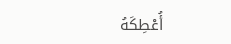أُعْطِكَهُ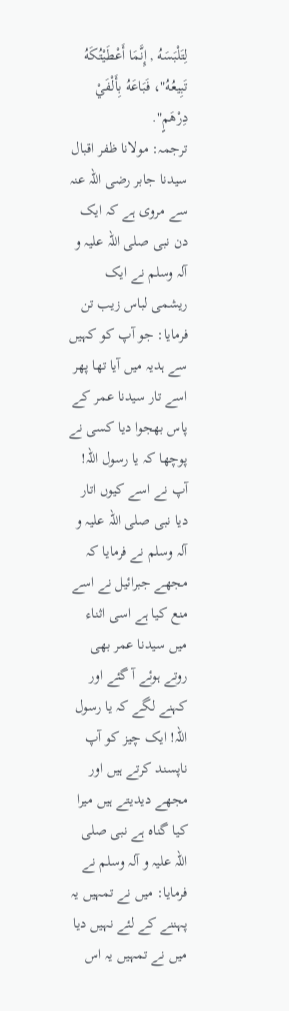لِتَلْبَسَهُ , إِنَّمَا أَعْطَيْتُكَهُ تَبِيعُهُ"، فَبَاعَهُ بِأَلْفَيْ دِرْهَمٍ".
ترجمہ: مولانا ظفر اقبال
سیدنا جابر رضی اللہ عنہ سے مروی ہے کہ ایک دن نبی صلی اللہ علیہ و آلہ وسلم نے ایک ریشمی لباس زیب تن فرمایا: جو آپ کو کہیں سے ہدیہ میں آیا تھا پھر اسے تار سیدنا عمر کے پاس بھجوا دیا کسی نے پوچھا کہ یا رسول اللہ! آپ نے اسے کیوں اتار دیا نبی صلی اللہ علیہ و آلہ وسلم نے فرمایا کہ مجھے جبرائیل نے اسے منع کیا ہے اسی اثناء میں سیدنا عمر بھی روتے ہوئے آ گئے اور کہنے لگے کہ یا رسول اللہ! ایک چیز کو آپ ناپسند کرتے ہیں اور مجھے دیدیتے ہیں میرا کیا گناہ ہے نبی صلی اللہ علیہ و آلہ وسلم نے فرمایا: میں نے تمہیں یہ پہننے کے لئے نہیں دیا میں نے تمہیں یہ اس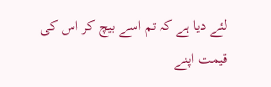لئے دیا ہے کہ تم اسے بیچ کر اس کی قیمت اپنے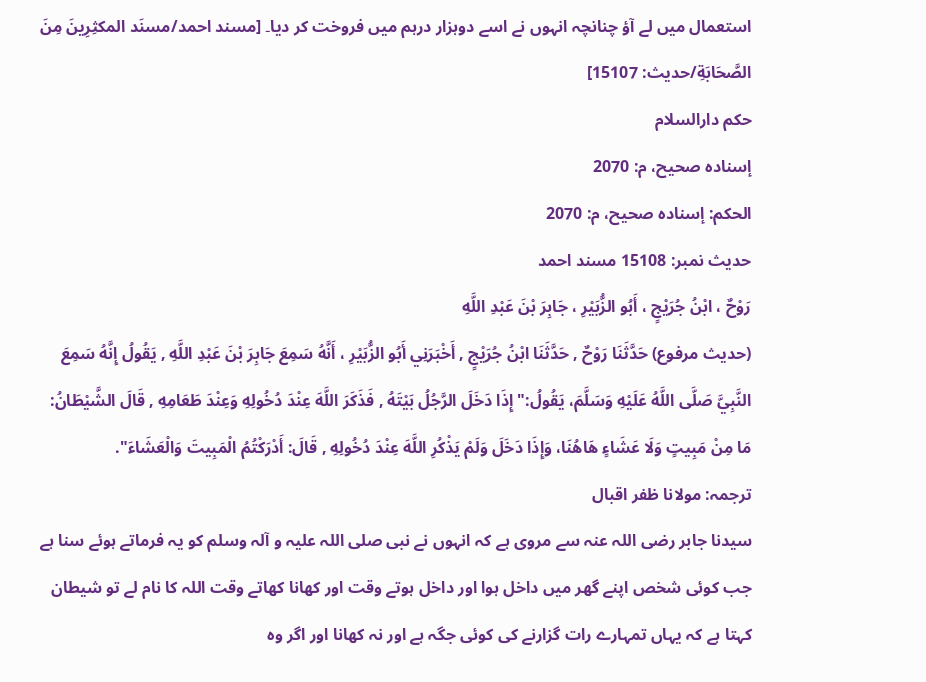استعمال میں لے آؤ چنانچہ انہوں نے اسے دوہزار درہم میں فروخت کر دیا۔ [مسند احمد/مسنَد المكثِرِینَ مِنَ الصَّحَابَةِ/حدیث: 15107]
حکم دارالسلام
إسناده صحيح، م: 2070
الحكم: إسناده صحيح، م: 2070
حدیث نمبر: 15108 مسند احمد
رَوْحٌ ، ابْنُ جُرَيْجٍ ، أَبُو الزُّبَيْرِ ، جَابِرَ بْنَ عَبْدِ اللَّهِ
(حديث مرفوع) حَدَّثَنَا رَوْحٌ , حَدَّثَنَا ابْنُ جُرَيْجٍ , أَخْبَرَنِي أَبُو الزُّبَيْرِ ، أَنَّهُ سَمِعَ جَابِرَ بْنَ عَبْدِ اللَّهِ , يَقُولُ إِنَّهُ سَمِعَ النَّبِيَّ صَلَّى اللَّهُ عَلَيْهِ وَسَلَّمَ، يَقُولُ:" إِذَا دَخَلَ الرَّجُلُ بَيْتَهُ , فَذَكَرَ اللَّهَ عِنْدَ دُخُولِهِ وَعِنْدَ طَعَامِهِ , قَالَ الشَّيْطَانُ: مَا مِنْ مَبِيتٍ وَلَا عَشَاءٍ هَاهُنَا، وَإِذَا دَخَلَ وَلَمْ يَذْكُرِ اللَّهَ عِنْدَ دُخُولِهِ , قَالَ: أَدْرَكْتُمُ الْمَبِيتَ وَالْعَشَاءَ".
ترجمہ: مولانا ظفر اقبال
سیدنا جابر رضی اللہ عنہ سے مروی ہے کہ انہوں نے نبی صلی اللہ علیہ و آلہ وسلم کو یہ فرماتے ہوئے سنا ہے جب کوئی شخص اپنے گھر میں داخل ہوا اور داخل ہوتے وقت اور کھانا کھاتے وقت اللہ کا نام لے تو شیطان کہتا ہے کہ یہاں تمہارے رات گزارنے کی کوئی جگہ ہے اور نہ کھانا اور اگر وہ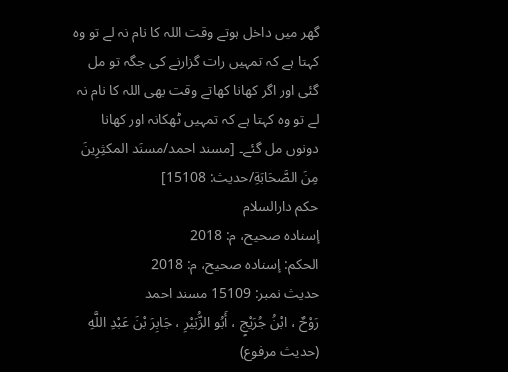گھر میں داخل ہوتے وقت اللہ کا نام نہ لے تو وہ کہتا ہے کہ تمہیں رات گزارنے کی جگہ تو مل گئی اور اگر کھانا کھاتے وقت بھی اللہ کا نام نہ لے تو وہ کہتا ہے کہ تمہیں ٹھکانہ اور کھانا دونوں مل گئے۔ [مسند احمد/مسنَد المكثِرِینَ مِنَ الصَّحَابَةِ/حدیث: 15108]
حکم دارالسلام
إسناده صحيح، م: 2018
الحكم: إسناده صحيح، م: 2018
حدیث نمبر: 15109 مسند احمد
رَوْحٌ ، ابْنُ جُرَيْجٍ ، أَبُو الزُّبَيْرِ ، جَابِرَ بْنَ عَبْدِ اللَّهِ
(حديث مرفوع)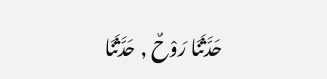حَدَّثَنَا رَوْحٌ , حَدَّثَنَا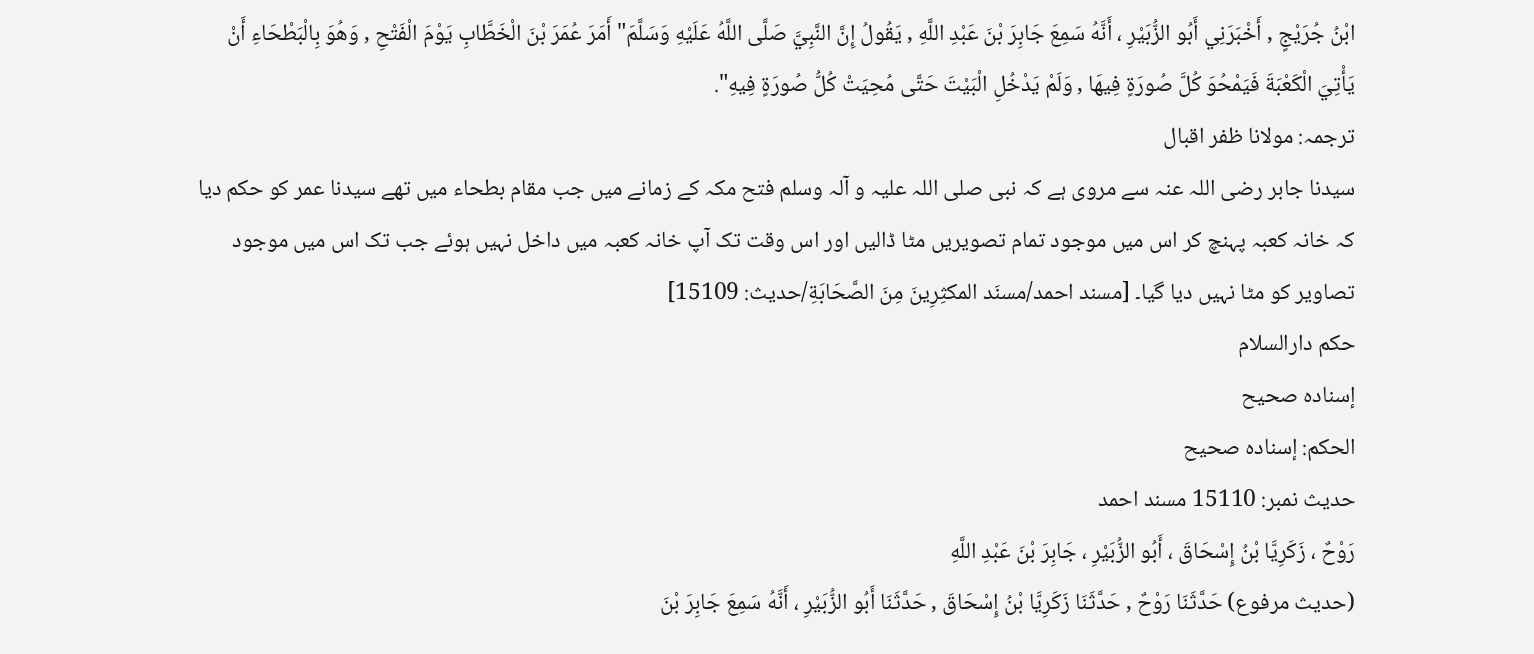ابْنُ جُرَيْجٍ , أَخْبَرَنِي أَبُو الزُّبَيْرِ ، أَنَّهُ سَمِعَ جَابِرَ بْنَ عَبْدِ اللَّهِ , يَقُولُ إِنَّ النَّبِيَّ صَلَّى اللَّهُ عَلَيْهِ وَسَلَّمَ" أَمَرَ عُمَرَ بْنَ الْخَطَّابِ يَوْمَ الْفَتْحِ , وَهُوَ بِالْبَطْحَاءِ أَنْ يَأْتِيَ الْكَعْبَةَ فَيَمْحُوَ كُلَّ صُورَةٍ فِيهَا , وَلَمْ يَدْخُلِ الْبَيْتَ حَتَّى مُحِيَتْ كُلُّ صُورَةٍ فِيهِ".
ترجمہ: مولانا ظفر اقبال
سیدنا جابر رضی اللہ عنہ سے مروی ہے کہ نبی صلی اللہ علیہ و آلہ وسلم فتح مکہ کے زمانے میں جب مقام بطحاء میں تھے سیدنا عمر کو حکم دیا کہ خانہ کعبہ پہنچ کر اس میں موجود تمام تصویریں مٹا ڈالیں اور اس وقت تک آپ خانہ کعبہ میں داخل نہیں ہوئے جب تک اس میں موجود تصاویر کو مٹا نہیں دیا گیا۔ [مسند احمد/مسنَد المكثِرِینَ مِنَ الصَّحَابَةِ/حدیث: 15109]
حکم دارالسلام
إسناده صحيح
الحكم: إسناده صحيح
حدیث نمبر: 15110 مسند احمد
رَوْحٌ ، زَكَرِيَّا بْنُ إِسْحَاقَ ، أَبُو الزُّبَيْرِ ، جَابِرَ بْنَ عَبْدِ اللَّهِ
(حديث مرفوع) حَدَّثَنَا رَوْحٌ , حَدَّثَنَا زَكَرِيَّا بْنُ إِسْحَاقَ , حَدَّثَنَا أَبُو الزُّبَيْرِ ، أَنَّهُ سَمِعَ جَابِرَ بْنَ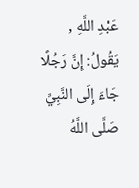عَبْدِ اللَّهِ , يَقُولُ: إِنَّ رَجُلًا جَاءَ إِلَى النَّبِيِّ صَلَّى اللَّهُ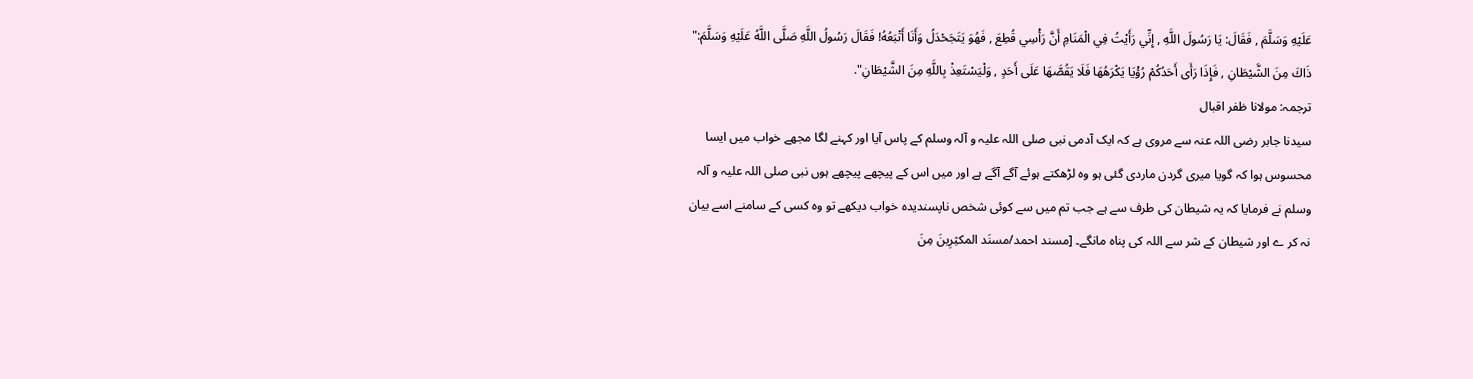عَلَيْهِ وَسَلَّمَ , فَقَالَ: يَا رَسُولَ اللَّهِ , إِنِّي رَأَيْتُ فِي الْمَنَامِ أَنَّ رَأْسِي قُطِعَ , فَهُوَ يَتَجَحْدَلُ وَأَنَا أَتْبَعُهُ! فَقَالَ رَسُولُ اللَّهِ صَلَّى اللَّهُ عَلَيْهِ وَسَلَّمَ:" ذَاكَ مِنَ الشَّيْطَانِ , فَإِذَا رَأَى أَحَدُكُمْ رُؤْيَا يَكْرَهُهَا فَلَا يَقُصَّهَا عَلَى أَحَدٍ , وَلْيَسْتَعِذْ بِاللَّهِ مِنَ الشَّيْطَانِ".
ترجمہ: مولانا ظفر اقبال
سیدنا جابر رضی اللہ عنہ سے مروی ہے کہ ایک آدمی نبی صلی اللہ علیہ و آلہ وسلم کے پاس آیا اور کہنے لگا مجھے خواب میں ایسا محسوس ہوا کہ گویا میری گردن ماردی گئی ہو وہ لڑھکتے ہوئے آگے آگے ہے اور میں اس کے پیچھے پیچھے ہوں نبی صلی اللہ علیہ و آلہ وسلم نے فرمایا کہ یہ شیطان کی طرف سے ہے جب تم میں سے کوئی شخص ناپسندیدہ خواب دیکھے تو وہ کسی کے سامنے اسے بیان نہ کر ے اور شیطان کے شر سے اللہ کی پناہ مانگے۔ [مسند احمد/مسنَد المكثِرِینَ مِنَ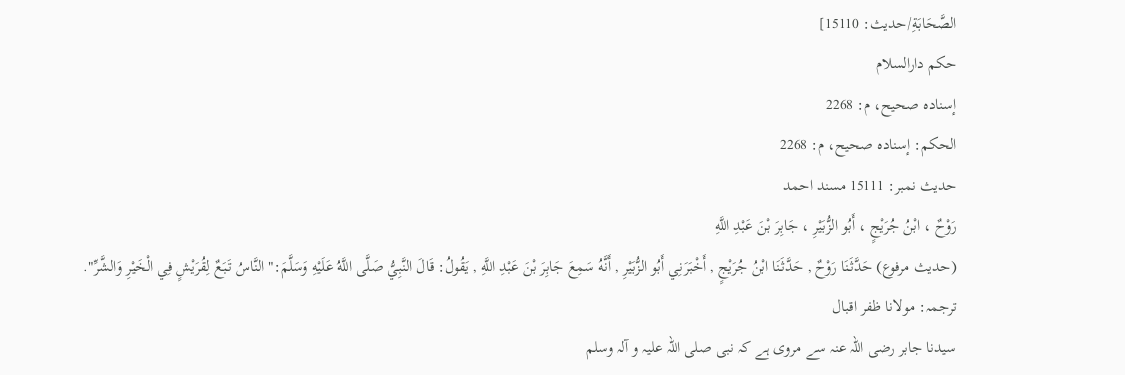الصَّحَابَةِ/حدیث: 15110]
حکم دارالسلام
إسناده صحيح، م: 2268
الحكم: إسناده صحيح، م: 2268
حدیث نمبر: 15111 مسند احمد
رَوْحٌ ، ابْنُ جُرَيْجٍ ، أَبُو الزُّبَيْرِ ، جَابِرَ بْنَ عَبْدِ اللَّهِ
(حديث مرفوع) حَدَّثَنَا رَوْحٌ , حَدَّثَنَا ابْنُ جُرَيْجٍ , أَخْبَرَنِي أَبُو الزُّبَيْرِ , أَنَّهُ سَمِعَ جَابِرَ بْنَ عَبْدِ اللَّهِ , يَقُولُ: قَالَ النَّبِيُّ صَلَّى اللَّهُ عَلَيْهِ وَسَلَّمَ:" النَّاسُ تَبَعٌ لِقُرَيْشٍ فِي الْخَيْرِ وَالشَّرِّ".
ترجمہ: مولانا ظفر اقبال
سیدنا جابر رضی اللہ عنہ سے مروی ہے کہ نبی صلی اللہ علیہ و آلہ وسلم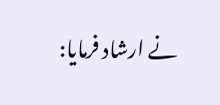نے ارشاد فرمایا: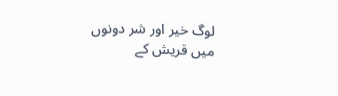لوگ خیر اور شر دونوں میں قریش کے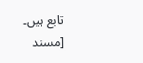تابع ہیں۔ [مسند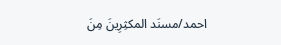احمد/مسنَد المكثِرِینَ مِنَ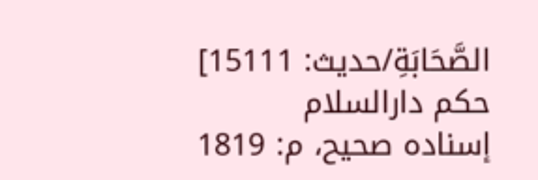الصَّحَابَةِ/حدیث: 15111]
حکم دارالسلام
إسناده صحيح، م: 1819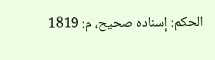الحكم: إسناده صحيح، م: 1819